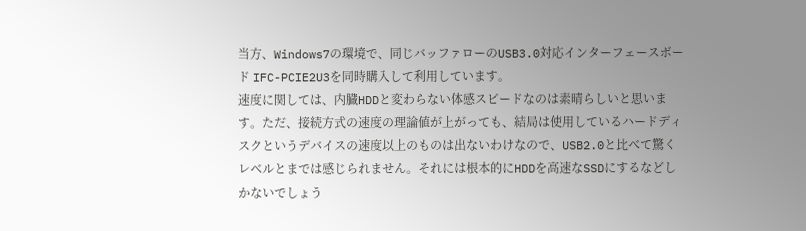当方、Windows7の環境で、同じバッファローのUSB3.0対応インターフェースボード IFC-PCIE2U3を同時購入して利用しています。
速度に関しては、内臓HDDと変わらない体感スピードなのは素晴らしいと思います。ただ、接続方式の速度の理論値が上がっても、結局は使用しているハードディスクというデバイスの速度以上のものは出ないわけなので、USB2.0と比べて驚くレベルとまでは感じられません。それには根本的にHDDを高速なSSDにするなどしかないでしょう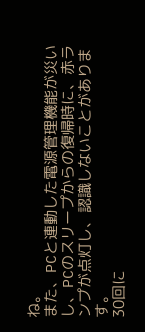ね。
また、PCと連動した電源管理機能が災いし、PCのスリープからの復帰時に、赤ランプが点灯し、認識しないことがあります。
30回に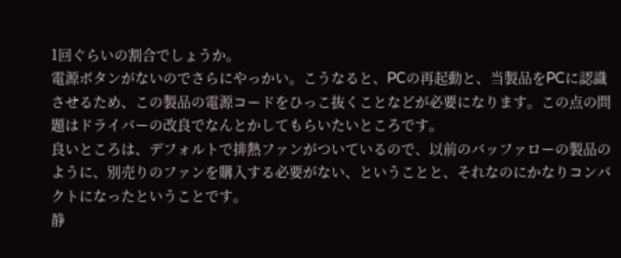1回ぐらいの割合でしょうか。
電源ボタンがないのでさらにやっかい。こうなると、PCの再起動と、当製品をPCに認識させるため、この製品の電源コードをひっこ抜くことなどが必要になります。この点の問題はドライバーの改良でなんとかしてもらいたいところです。
良いところは、デフォルトで排熱ファンがついているので、以前のバッファローの製品のように、別売りのファンを購入する必要がない、ということと、それなのにかなりコンパクトになったということです。
静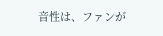音性は、ファンが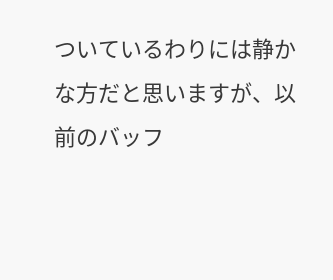ついているわりには静かな方だと思いますが、以前のバッフ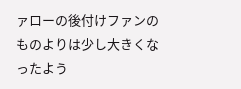ァローの後付けファンのものよりは少し大きくなったよう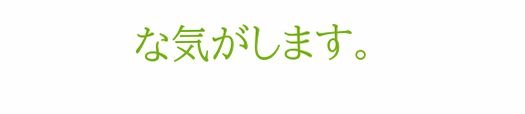な気がします。